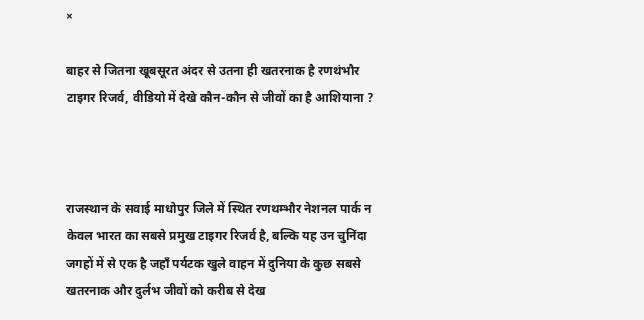×

बाहर से जितना खूबसूरत अंदर से उतना ही खतरनाक है रणथंभौर टाइगर रिजर्व, वीडियो में देखे कौन-कौन से जीवों का है आशियाना ?



राजस्थान के सवाई माधोपुर जिले में स्थित रणथम्भौर नेशनल पार्क न केवल भारत का सबसे प्रमुख टाइगर रिजर्व है, बल्कि यह उन चुनिंदा जगहों में से एक है जहाँ पर्यटक खुले वाहन में दुनिया के कुछ सबसे खतरनाक और दुर्लभ जीवों को करीब से देख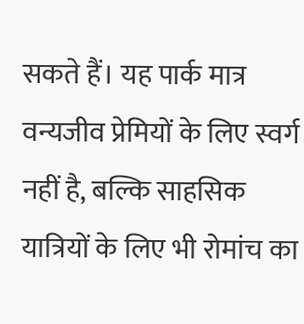सकते हैं। यह पार्क मात्र वन्यजीव प्रेमियों के लिए स्वर्ग नहीं है, बल्कि साहसिक यात्रियों के लिए भी रोमांच का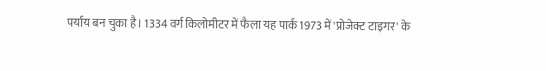पर्याय बन चुका है। 1334 वर्ग किलोमीटर में फैला यह पार्क 1973 में 'प्रोजेक्ट टाइगर' के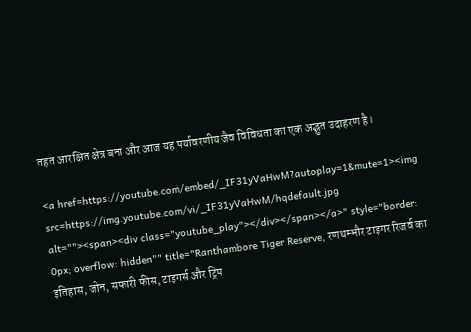तहत आरक्षित क्षेत्र बना और आज यह पर्यावरणीय जैव विविधता का एक अद्भुत उदाहरण है।

<a href=https://youtube.com/embed/_IF31yVaHwM?autoplay=1&mute=1><img src=https://img.youtube.com/vi/_IF31yVaHwM/hqdefault.jpg alt=""><span><div class="youtube_play"></div></span></a>" style="border: 0px; overflow: hidden"" title="Ranthambore Tiger Reserve, रणथम्भौर टाइगर रिजर्व का इतिहास, जोन, सफारी फीस, टाइगर्स और ट्रिप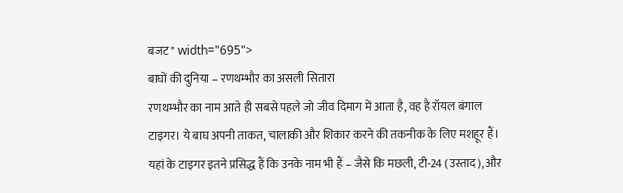बजट" width="695">
बाघों की दुनिया – रणथम्भौर का असली सितारा
रणथम्भौर का नाम आते ही सबसे पहले जो जीव दिमाग में आता है, वह है रॉयल बंगाल टाइगर। ये बाघ अपनी ताकत, चालाकी और शिकार करने की तकनीक के लिए मशहूर हैं। यहां के टाइगर इतने प्रसिद्ध हैं कि उनके नाम भी हैं – जैसे कि मछली, टी-24 (उस्ताद), और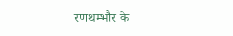रणथम्भौर के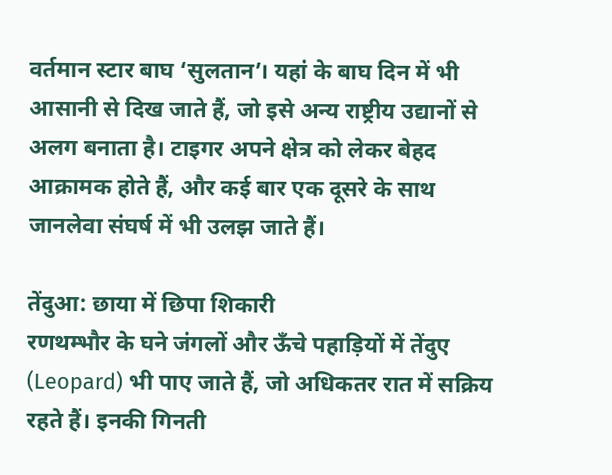वर्तमान स्टार बाघ ‘सुलतान’। यहां के बाघ दिन में भी आसानी से दिख जाते हैं, जो इसे अन्य राष्ट्रीय उद्यानों से अलग बनाता है। टाइगर अपने क्षेत्र को लेकर बेहद आक्रामक होते हैं, और कई बार एक दूसरे के साथ जानलेवा संघर्ष में भी उलझ जाते हैं।

तेंदुआ: छाया में छिपा शिकारी
रणथम्भौर के घने जंगलों और ऊँचे पहाड़ियों में तेंदुए (Leopard) भी पाए जाते हैं, जो अधिकतर रात में सक्रिय रहते हैं। इनकी गिनती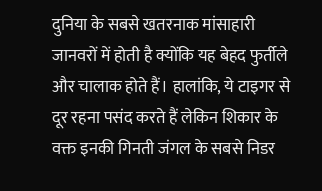दुनिया के सबसे खतरनाक मांसाहारी जानवरों में होती है क्योंकि यह बेहद फुर्तीले और चालाक होते हैं। हालांकि, ये टाइगर से दूर रहना पसंद करते हैं लेकिन शिकार के वक्त इनकी गिनती जंगल के सबसे निडर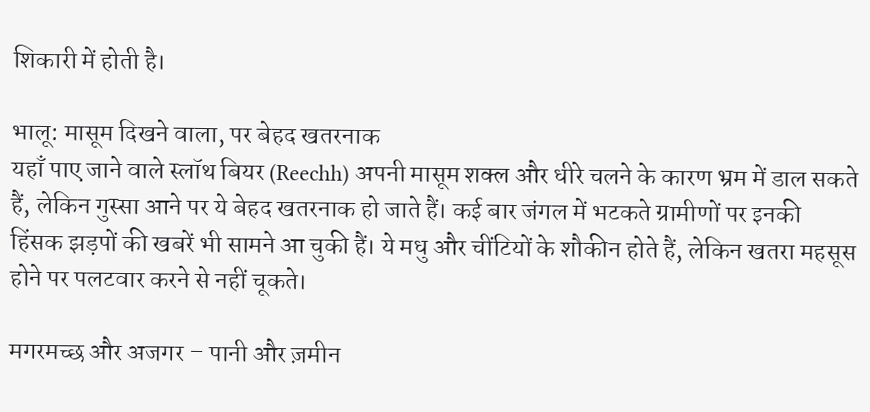शिकारी में होती है।

भालू: मासूम दिखने वाला, पर बेहद खतरनाक
यहाँ पाए जाने वाले स्लॉथ बियर (Reechh) अपनी मासूम शक्ल और धीरे चलने के कारण भ्रम में डाल सकते हैं, लेकिन गुस्सा आने पर ये बेहद खतरनाक हो जाते हैं। कई बार जंगल में भटकते ग्रामीणों पर इनकी हिंसक झड़पों की खबरें भी सामने आ चुकी हैं। ये मधु और चींटियों के शौकीन होते हैं, लेकिन खतरा महसूस होने पर पलटवार करने से नहीं चूकते।

मगरमच्छ और अजगर – पानी और ज़मीन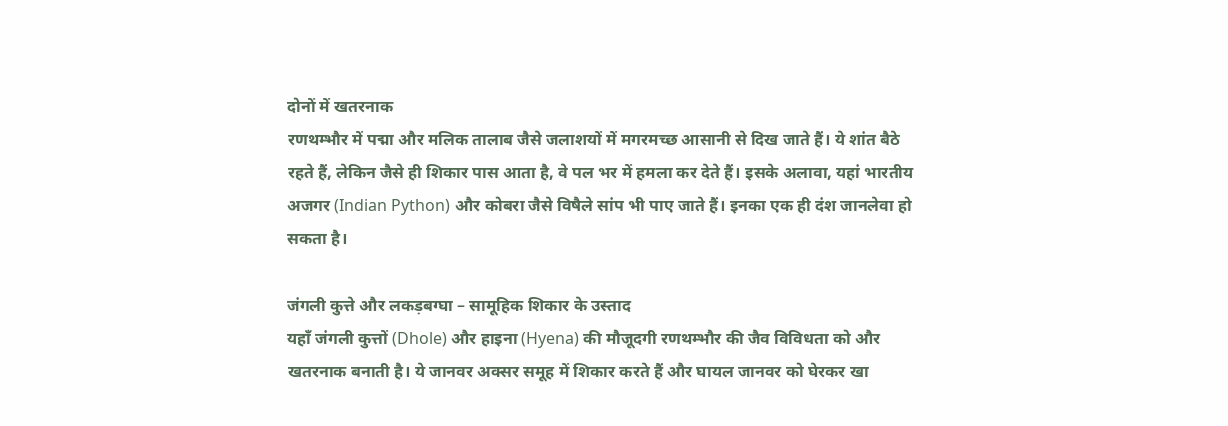दोनों में खतरनाक
रणथम्भौर में पद्मा और मलिक तालाब जैसे जलाशयों में मगरमच्छ आसानी से दिख जाते हैं। ये शांत बैठे रहते हैं, लेकिन जैसे ही शिकार पास आता है, वे पल भर में हमला कर देते हैं। इसके अलावा, यहां भारतीय अजगर (Indian Python) और कोबरा जैसे विषैले सांप भी पाए जाते हैं। इनका एक ही दंश जानलेवा हो सकता है।

जंगली कुत्ते और लकड़बग्घा – सामूहिक शिकार के उस्ताद
यहाँ जंगली कुत्तों (Dhole) और हाइना (Hyena) की मौजूदगी रणथम्भौर की जैव विविधता को और खतरनाक बनाती है। ये जानवर अक्सर समूह में शिकार करते हैं और घायल जानवर को घेरकर खा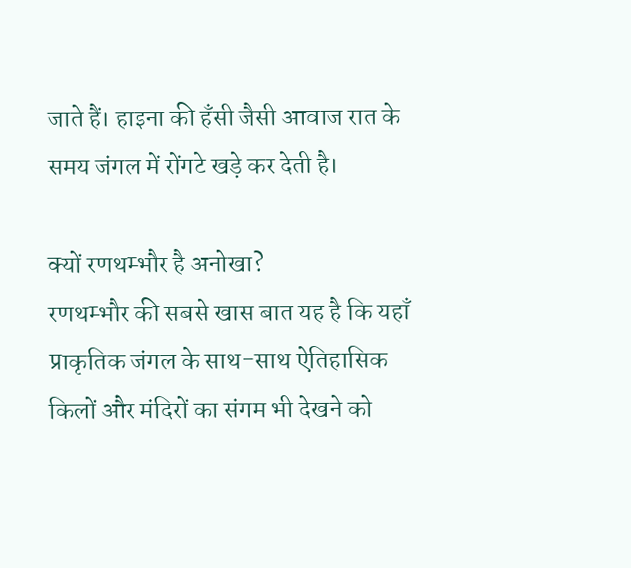जाते हैं। हाइना की हँसी जैसी आवाज रात के समय जंगल में रोंगटे खड़े कर देती है।

क्यों रणथम्भौर है अनोखा?
रणथम्भौर की सबसे खास बात यह है कि यहाँ प्राकृतिक जंगल के साथ-साथ ऐतिहासिक किलों और मंदिरों का संगम भी देखने को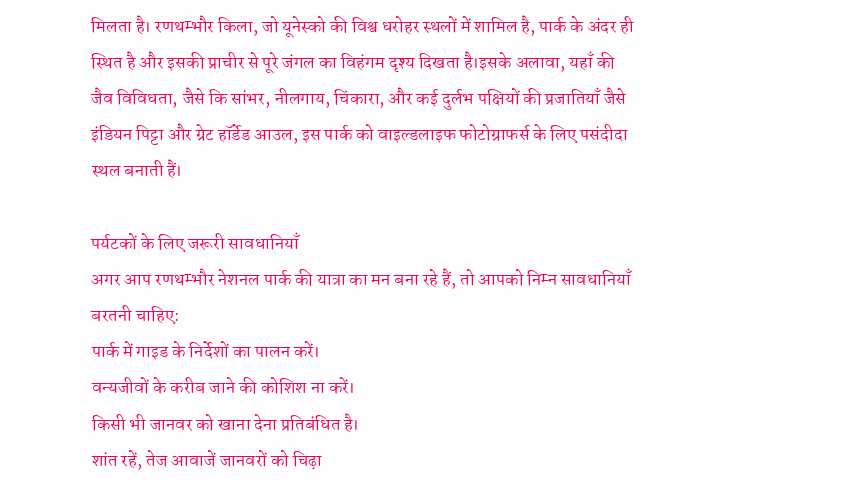मिलता है। रणथम्भौर किला, जो यूनेस्को की विश्व धरोहर स्थलों में शामिल है, पार्क के अंदर ही स्थित है और इसकी प्राचीर से पूरे जंगल का विहंगम दृश्य दिखता है।इसके अलावा, यहाँ की जैव विविधता, जैसे कि सांभर, नीलगाय, चिंकारा, और कई दुर्लभ पक्षियों की प्रजातियाँ जैसे इंडियन पिट्टा और ग्रेट हॉर्डेड आउल, इस पार्क को वाइल्डलाइफ फोटोग्राफर्स के लिए पसंदीदा स्थल बनाती हैं।

पर्यटकों के लिए जरूरी सावधानियाँ
अगर आप रणथम्भौर नेशनल पार्क की यात्रा का मन बना रहे हैं, तो आपको निम्न सावधानियाँ बरतनी चाहिए:
पार्क में गाइड के निर्देशों का पालन करें।
वन्यजीवों के करीब जाने की कोशिश ना करें।
किसी भी जानवर को खाना देना प्रतिबंधित है।
शांत रहें, तेज आवाजें जानवरों को चिढ़ा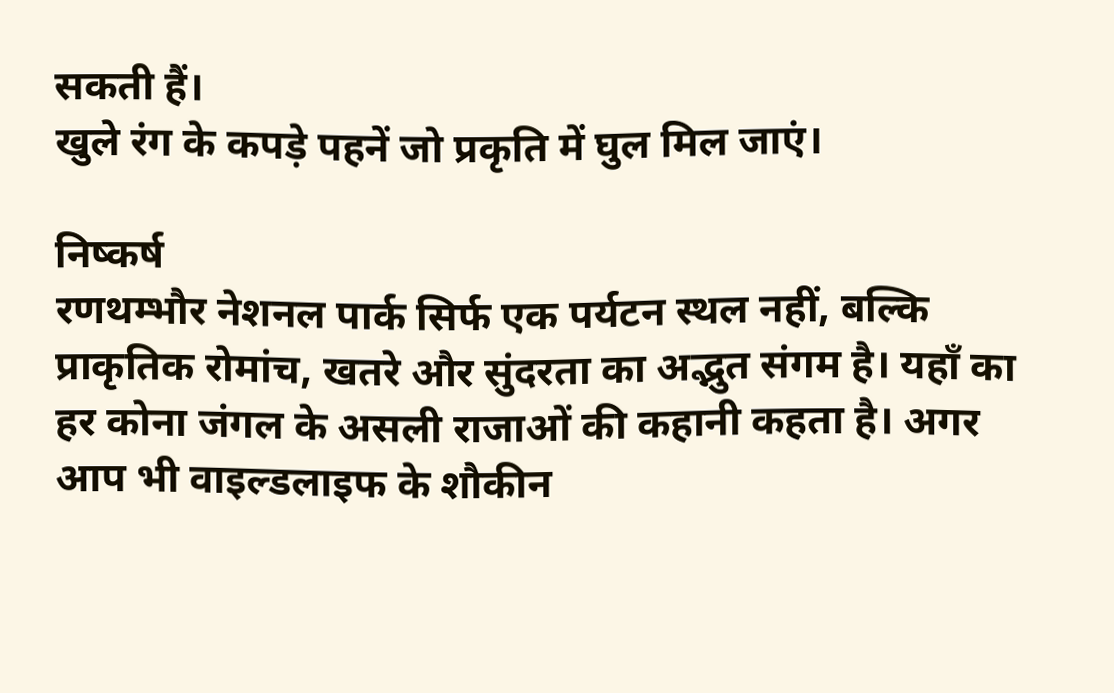सकती हैं।
खुले रंग के कपड़े पहनें जो प्रकृति में घुल मिल जाएं।

निष्कर्ष
रणथम्भौर नेशनल पार्क सिर्फ एक पर्यटन स्थल नहीं, बल्कि प्राकृतिक रोमांच, खतरे और सुंदरता का अद्भुत संगम है। यहाँ का हर कोना जंगल के असली राजाओं की कहानी कहता है। अगर आप भी वाइल्डलाइफ के शौकीन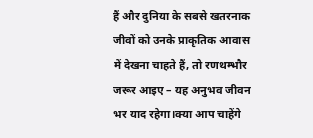हैं और दुनिया के सबसे खतरनाक जीवों को उनके प्राकृतिक आवास में देखना चाहते हैं, तो रणथम्भौर जरूर आइए – यह अनुभव जीवन भर याद रहेगा।क्या आप चाहेंगे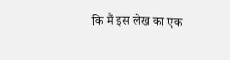कि मैं इस लेख का एक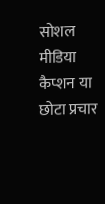सोशल मीडिया कैप्शन या छोटा प्रचार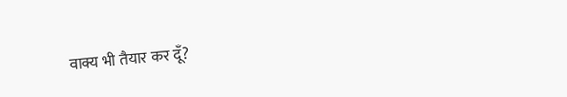वाक्य भी तैयार कर दूँ?